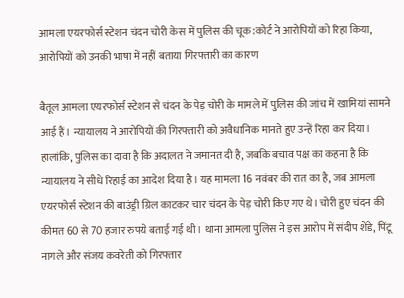आमला एयरफोर्स स्टेशन चंदन चोरी केस में पुलिस की चूक:कोर्ट ने आरोपियों को रिहा किया, आरोपियों को उनकी भाषा में नहीं बताया गिरफ्तारी का कारण

बैतूल आमला एयरफोर्स स्टेशन से चंदन के पेड़ चोरी के मामले में पुलिस की जांच में खामियां सामने आई हैं। न्यायालय ने आरोपियों की गिरफ्तारी को अवैधानिक मानते हुए उन्हें रिहा कर दिया। हालांकि, पुलिस का दावा है कि अदालत ने जमानत दी है, जबकि बचाव पक्ष का कहना है कि न्यायालय ने सीधे रिहाई का आदेश दिया है। यह मामला 16 नवंबर की रात का है, जब आमला एयरफोर्स स्टेशन की बाउंड्री ग्रिल काटकर चार चंदन के पेड़ चोरी किए गए थे। चोरी हुए चंदन की कीमत 60 से 70 हजार रुपये बताई गई थी। थाना आमला पुलिस ने इस आरोप में संदीप शेंडे, पिंटू नागले और संजय कवरेती को गिरफ्तार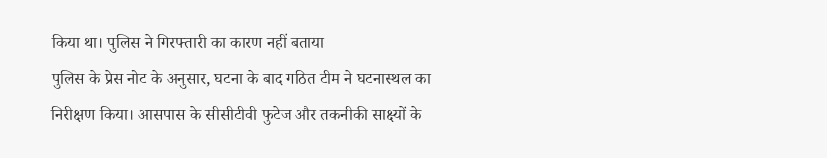किया था। पुलिस ने गिरफ्तारी का कारण नहीं बताया
पुलिस के प्रेस नोट के अनुसार, घटना के बाद गठित टीम ने घटनास्थल का निरीक्षण किया। आसपास के सीसीटीवी फुटेज और तकनीकी साक्ष्यों के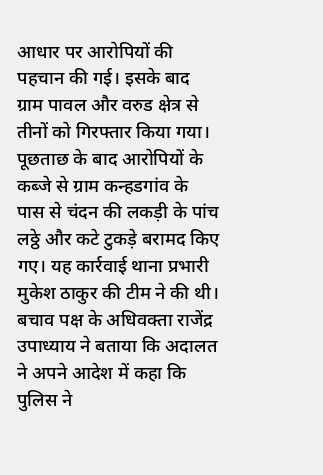आधार पर आरोपियों की पहचान की गई। इसके बाद ग्राम पावल और वरुड क्षेत्र से तीनों को गिरफ्तार किया गया। पूछताछ के बाद आरोपियों के कब्जे से ग्राम कन्हडगांव के पास से चंदन की लकड़ी के पांच लठ्ठे और कटे टुकड़े बरामद किए गए। यह कार्रवाई थाना प्रभारी मुकेश ठाकुर की टीम ने की थी। बचाव पक्ष के अधिवक्ता राजेंद्र उपाध्याय ने बताया कि अदालत ने अपने आदेश में कहा कि पुलिस ने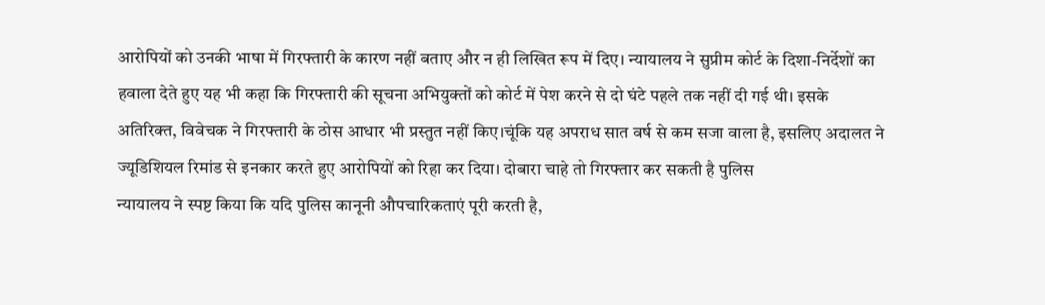आरोपियों को उनकी भाषा में गिरफ्तारी के कारण नहीं बताए और न ही लिखित रूप में दिए। न्यायालय ने सुप्रीम कोर्ट के दिशा-निर्देशों का हवाला देते हुए यह भी कहा कि गिरफ्तारी की सूचना अभियुक्तों को कोर्ट में पेश करने से दो घंटे पहले तक नहीं दी गई थी। इसके अतिरिक्त, विवेचक ने गिरफ्तारी के ठोस आधार भी प्रस्तुत नहीं किए।चूंकि यह अपराध सात वर्ष से कम सजा वाला है, इसलिए अदालत ने ज्यूडिशियल रिमांड से इनकार करते हुए आरोपियों को रिहा कर दिया। दोबारा चाहे तो गिरफ्तार कर सकती है पुलिस
न्यायालय ने स्पष्ट किया कि यदि पुलिस कानूनी औपचारिकताएं पूरी करती है,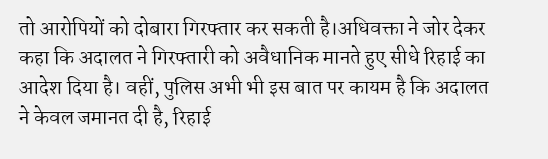तो आरोपियों को दोबारा गिरफ्तार कर सकती है।अधिवक्ता ने जोर देकर कहा कि अदालत ने गिरफ्तारी को अवैधानिक मानते हुए सीधे रिहाई का आदेश दिया है। वहीं, पुलिस अभी भी इस बात पर कायम है कि अदालत ने केवल जमानत दी है, रिहाई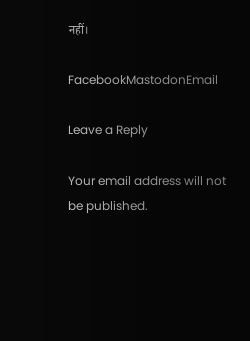नहीं।

FacebookMastodonEmail

Leave a Reply

Your email address will not be published.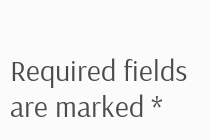Required fields are marked *